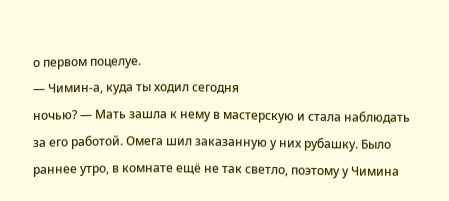о первом поцелуе.
— Чимин-а, куда ты ходил сегодня
ночью? — Мать зашла к нему в мастерскую и стала наблюдать за его работой. Омега шил заказанную у них рубашку. Было раннее утро, в комнате ещё не так светло, поэтому у Чимина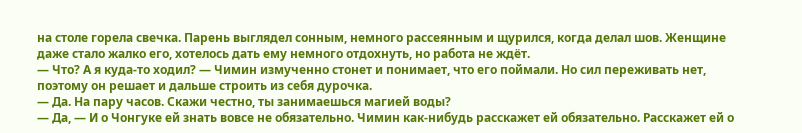на столе горела свечка. Парень выглядел сонным, немного рассеянным и щурился, когда делал шов. Женщине даже стало жалко его, хотелось дать ему немного отдохнуть, но работа не ждёт.
— Что? А я куда-то ходил? — Чимин измученно стонет и понимает, что его поймали. Но сил переживать нет, поэтому он решает и дальше строить из себя дурочка.
— Да. На пару часов. Скажи честно, ты занимаешься магией воды?
— Да, — И о Чонгуке ей знать вовсе не обязательно. Чимин как-нибудь расскажет ей обязательно. Расскажет ей о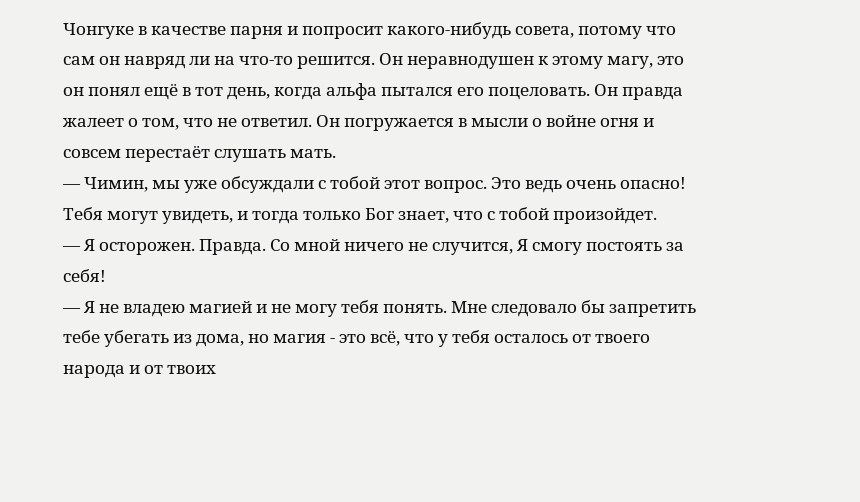Чонгуке в качестве парня и попросит какого-нибудь совета, потому что сам он навряд ли на что-то решится. Он неравнодушен к этому магу, это он понял ещё в тот день, когда альфа пытался его поцеловать. Он правда жалеет о том, что не ответил. Он погружается в мысли о войне огня и совсем перестаёт слушать мать.
— Чимин, мы уже обсуждали с тобой этот вопрос. Это ведь очень опасно! Тебя могут увидеть, и тогда только Бог знает, что с тобой произойдет.
— Я осторожен. Правда. Со мной ничего не случится, Я смогу постоять за себя!
— Я не владею магией и не могу тебя понять. Мне следовало бы запретить тебе убегать из дома, но магия - это всё, что у тебя осталось от твоего народа и от твоих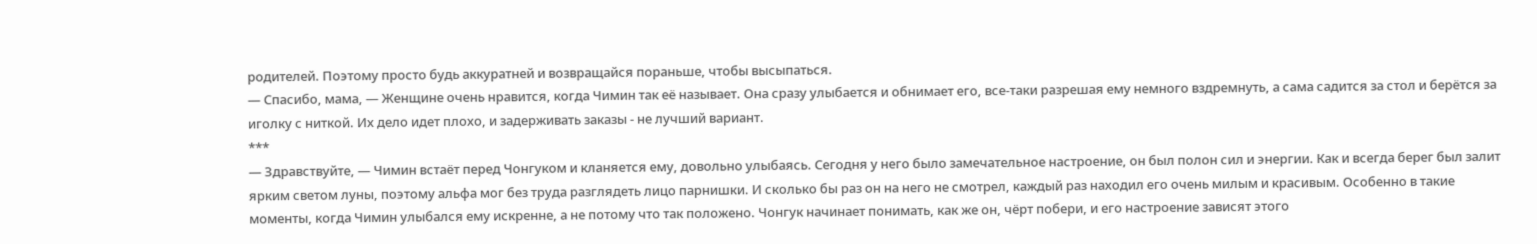родителей. Поэтому просто будь аккуратней и возвращайся пораньше, чтобы высыпаться.
— Спасибо, мама, — Женщине очень нравится, когда Чимин так её называет. Она сразу улыбается и обнимает его, все-таки разрешая ему немного вздремнуть, а сама садится за стол и берётся за иголку с ниткой. Их дело идет плохо, и задерживать заказы - не лучший вариант.
***
— Здравствуйте, — Чимин встаёт перед Чонгуком и кланяется ему, довольно улыбаясь. Сегодня у него было замечательное настроение, он был полон сил и энергии. Как и всегда берег был залит ярким светом луны, поэтому альфа мог без труда разглядеть лицо парнишки. И сколько бы раз он на него не смотрел, каждый раз находил его очень милым и красивым. Особенно в такие моменты, когда Чимин улыбался ему искренне, а не потому что так положено. Чонгук начинает понимать, как же он, чёрт побери, и его настроение зависят этого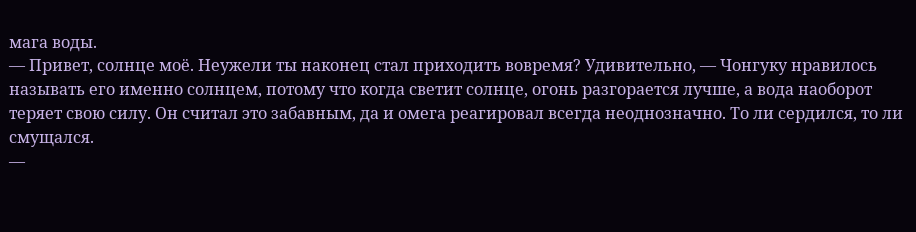мага воды.
— Привет, солнце моё. Неужели ты наконец стал приходить вовремя? Удивительно, — Чонгуку нравилось называть его именно солнцем, потому что когда светит солнце, огонь разгорается лучше, а вода наоборот теряет свою силу. Он считал это забавным, да и омега реагировал всегда неоднозначно. То ли сердился, то ли смущался.
—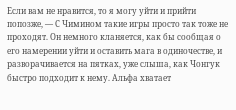Если вам не нравится, то я могу уйти и прийти попозже, — С Чимином такие игры просто так тоже не проходят. Он немного кланяется, как бы сообщая о его намерении уйти и оставить мага в одиночестве, и разворачивается на пятках, уже слыша, как Чонгук быстро подходит к нему. Альфа хватает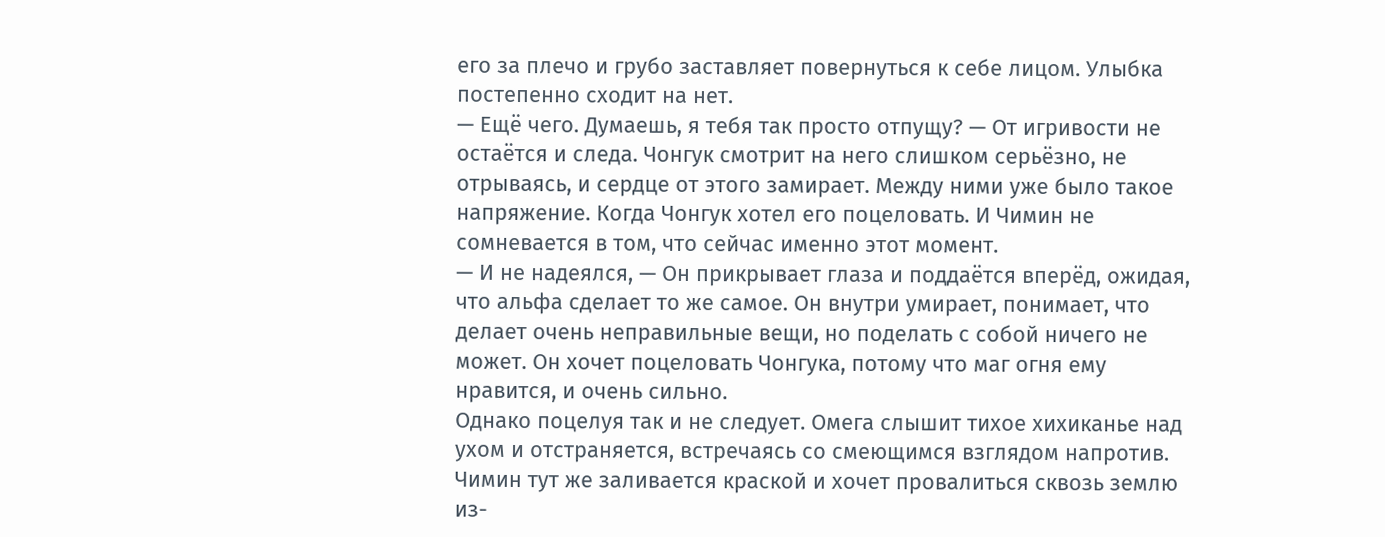его за плечо и грубо заставляет повернуться к себе лицом. Улыбка постепенно сходит на нет.
— Ещё чего. Думаешь, я тебя так просто отпущу? — От игривости не остаётся и следа. Чонгук смотрит на него слишком серьёзно, не отрываясь, и сердце от этого замирает. Между ними уже было такое напряжение. Когда Чонгук хотел его поцеловать. И Чимин не сомневается в том, что сейчас именно этот момент.
— И не надеялся, — Он прикрывает глаза и поддаётся вперёд, ожидая, что альфа сделает то же самое. Он внутри умирает, понимает, что делает очень неправильные вещи, но поделать с собой ничего не может. Он хочет поцеловать Чонгука, потому что маг огня ему нравится, и очень сильно.
Однако поцелуя так и не следует. Омега слышит тихое хихиканье над ухом и отстраняется, встречаясь со смеющимся взглядом напротив. Чимин тут же заливается краской и хочет провалиться сквозь землю из-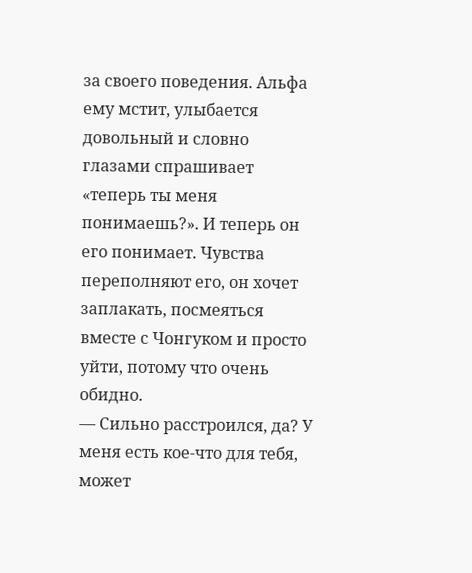за своего поведения. Альфа ему мстит, улыбается довольный и словно глазами спрашивает «теперь ты меня понимаешь?». И теперь он его понимает. Чувства переполняют его, он хочет заплакать, посмеяться вместе с Чонгуком и просто уйти, потому что очень обидно.
— Сильно расстроился, да? У меня есть кое-что для тебя, может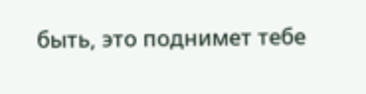быть, это поднимет тебе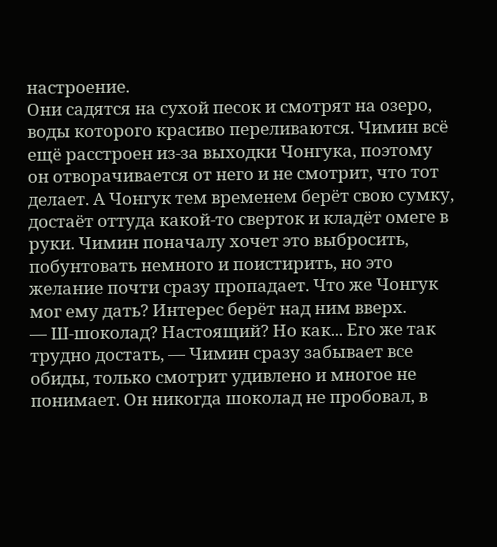настроение.
Они садятся на сухой песок и смотрят на озеро, воды которого красиво переливаются. Чимин всё ещё расстроен из-за выходки Чонгука, поэтому он отворачивается от него и не смотрит, что тот делает. А Чонгук тем временем берёт свою сумку, достаёт оттуда какой-то сверток и кладёт омеге в руки. Чимин поначалу хочет это выбросить, побунтовать немного и поистирить, но это желание почти сразу пропадает. Что же Чонгук мог ему дать? Интерес берёт над ним вверх.
— Ш-шоколад? Настоящий? Но как... Его же так трудно достать, — Чимин сразу забывает все обиды, только смотрит удивлено и многое не понимает. Он никогда шоколад не пробовал, в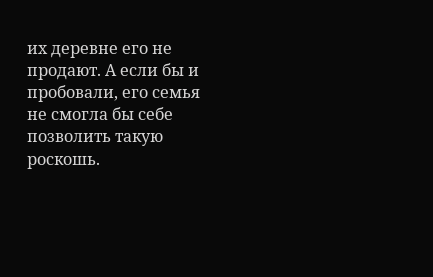их деревне его не продают. А если бы и пробовали, его семья не смогла бы себе позволить такую роскошь.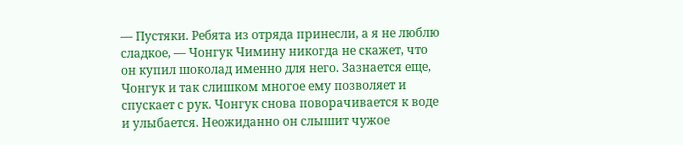— Пустяки. Ребята из отряда принесли, а я не люблю сладкое, — Чонгук Чимину никогда не скажет, что он купил шоколад именно для него. Зазнается еще, Чонгук и так слишком многое ему позволяет и спускает с рук. Чонгук снова поворачивается к воде и улыбается. Неожиданно он слышит чужое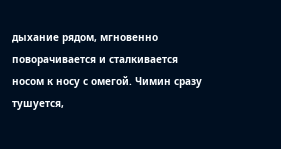дыхание рядом, мгновенно поворачивается и сталкивается носом к носу с омегой. Чимин сразу тушуется,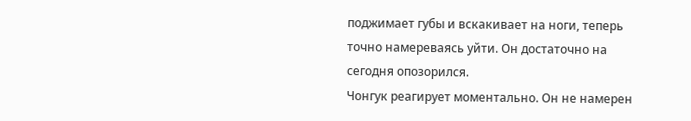поджимает губы и вскакивает на ноги, теперь точно намереваясь уйти. Он достаточно на сегодня опозорился.
Чонгук реагирует моментально. Он не намерен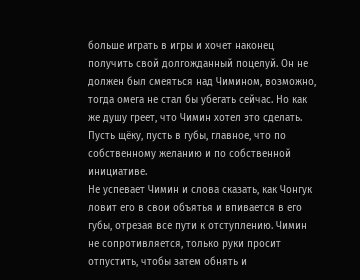больше играть в игры и хочет наконец получить свой долгожданный поцелуй. Он не должен был смеяться над Чимином, возможно, тогда омега не стал бы убегать сейчас. Но как же душу греет, что Чимин хотел это сделать. Пусть щёку, пусть в губы, главное, что по собственному желанию и по собственной инициативе.
Не успевает Чимин и слова сказать, как Чонгук ловит его в свои объятья и впивается в его губы, отрезая все пути к отступлению. Чимин не сопротивляется, только руки просит отпустить, чтобы затем обнять и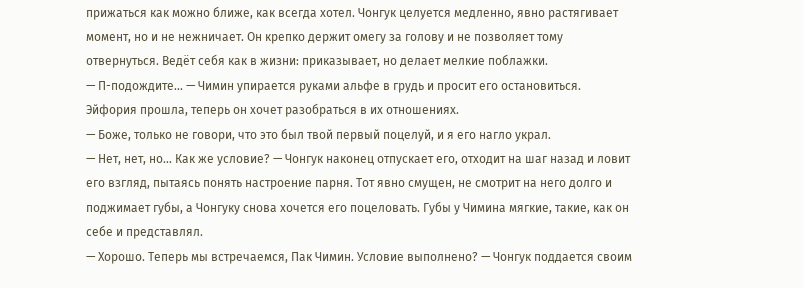прижаться как можно ближе, как всегда хотел. Чонгук целуется медленно, явно растягивает момент, но и не нежничает. Он крепко держит омегу за голову и не позволяет тому отвернуться. Ведёт себя как в жизни: приказывает, но делает мелкие поблажки.
— П-подождите... — Чимин упирается руками альфе в грудь и просит его остановиться. Эйфория прошла, теперь он хочет разобраться в их отношениях.
— Боже, только не говори, что это был твой первый поцелуй, и я его нагло украл.
— Нет, нет, но... Как же условие? — Чонгук наконец отпускает его, отходит на шаг назад и ловит его взгляд, пытаясь понять настроение парня. Тот явно смущен, не смотрит на него долго и поджимает губы, а Чонгуку снова хочется его поцеловать. Губы у Чимина мягкие, такие, как он себе и представлял.
— Хорошо. Теперь мы встречаемся, Пак Чимин. Условие выполнено? — Чонгук поддается своим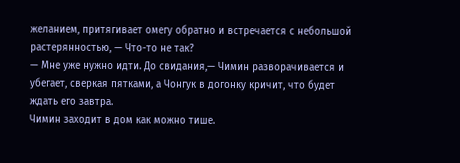желанием, притягивает омегу обратно и встречается с небольшой растерянностью, — Что-то не так?
— Мне уже нужно идти. До свидания,— Чимин разворачивается и убегает, сверкая пятками, а Чонгук в догонку кричит, что будет ждать его завтра.
Чимин заходит в дом как можно тише.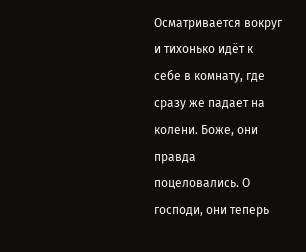Осматривается вокруг и тихонько идёт к себе в комнату, где сразу же падает на колени. Боже, они правда поцеловались. О господи, они теперь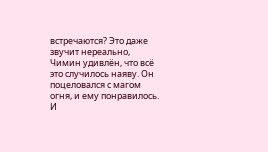встречаются? Это даже звучит нереально, Чимин удивлён, что всё это случилось наяву. Он поцеловался с магом огня, и ему понравилось. И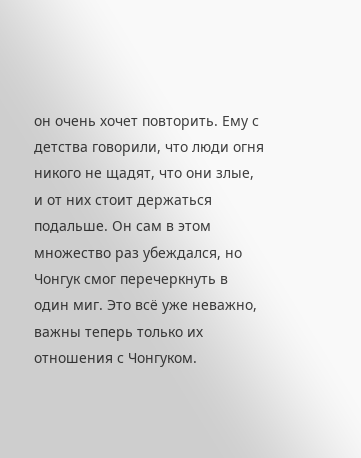он очень хочет повторить. Ему с детства говорили, что люди огня никого не щадят, что они злые, и от них стоит держаться подальше. Он сам в этом множество раз убеждался, но Чонгук смог перечеркнуть в один миг. Это всё уже неважно, важны теперь только их отношения с Чонгуком.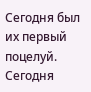Сегодня был их первый поцелуй.
Сегодня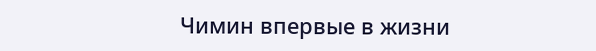Чимин впервые в жизни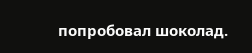попробовал шоколад.